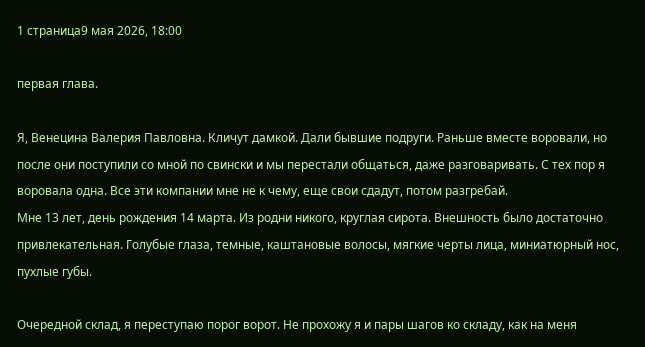1 страница9 мая 2026, 18:00

первая глава.

Я, Венецина Валерия Павловна. Кличут дамкой. Дали бывшие подруги. Раньше вместе воровали, но после они поступили со мной по свински и мы перестали общаться, даже разговаривать. С тех пор я воровала одна. Все эти компании мне не к чему, еще свои сдадут, потом разгребай.
Мне 13 лет, день рождения 14 марта. Из родни никого, круглая сирота. Внешность было достаточно привлекательная. Голубые глаза, темные, каштановые волосы, мягкие черты лица, миниатюрный нос, пухлые губы.

Очередной склад, я переступаю порог ворот. Не прохожу я и пары шагов ко складу, как на меня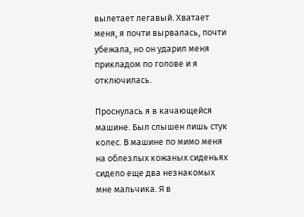вылетает легавый. Хватает меня, я почти вырвалась, почти убежала, но он ударил меня прикладом по голове и я отключилась.

Проснулась я в качающейся машине. Был слышен лишь стук колес. В машине по мимо меня на облезлых кожаных сиденьях сидело еще два незнакомых мне мальчика. Я в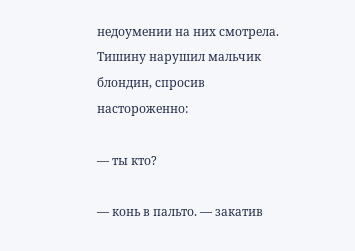недоумении на них смотрела. Тишину нарушил мальчик блондин, спросив настороженно:

— ты кто?

— конь в пальто. — закатив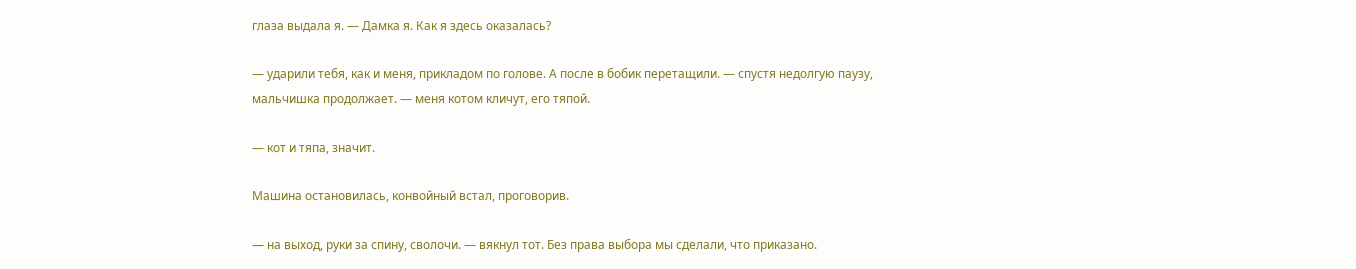глаза выдала я. — Дамка я. Как я здесь оказалась?

— ударили тебя, как и меня, прикладом по голове. А после в бобик перетащили. — спустя недолгую паузу, мальчишка продолжает. — меня котом кличут, его тяпой.

— кот и тяпа, значит.

Машина остановилась, конвойный встал, проговорив.

— на выход, руки за спину, сволочи. — вякнул тот. Без права выбора мы сделали, что приказано.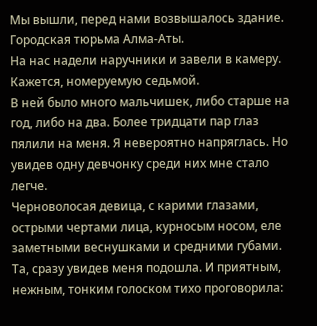Мы вышли, перед нами возвышалось здание. Городская тюрьма Алма-Аты.
На нас надели наручники и завели в камеру. Кажется, номеруемую седьмой.
В ней было много мальчишек, либо старше на год, либо на два. Более тридцати пар глаз пялили на меня. Я невероятно напряглась. Но увидев одну девчонку среди них мне стало легче.
Черноволосая девица, с карими глазами, острыми чертами лица, курносым носом, еле заметными веснушками и средними губами.
Та, сразу увидев меня подошла. И приятным, нежным, тонким голоском тихо проговорила: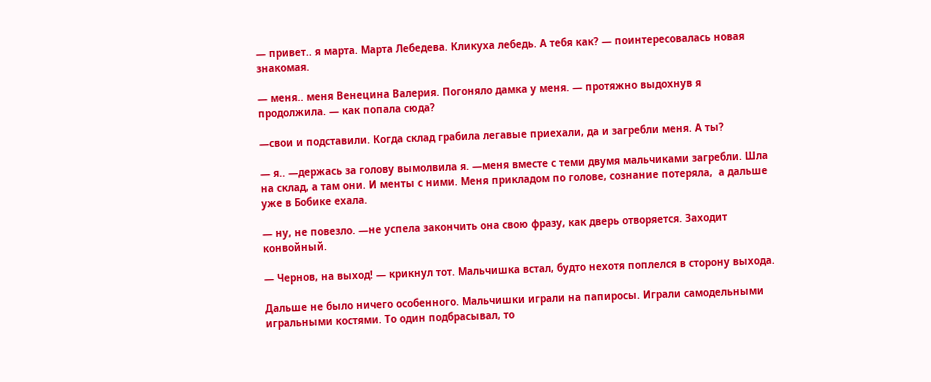— привет.. я марта. Марта Лебедева. Кликуха лебедь. А тебя как? — поинтересовалась новая знакомая.

— меня.. меня Венецина Валерия. Погоняло дамка у меня. — протяжно выдохнув я продолжила. — как попала сюда?

—свои и подставили. Когда склад грабила легавые приехали, да и загребли меня. А ты?

— я.. —держась за голову вымолвила я. —меня вместе с теми двумя мальчиками загребли. Шла на склад, а там они. И менты с ними. Меня прикладом по голове, сознание потеряла,  а дальше уже в Бобике ехала.

— ну, не повезло. —не успела закончить она свою фразу, как дверь отворяется. Заходит конвойный.

— Чернов, на выход! — крикнул тот. Мальчишка встал, будто нехотя поплелся в сторону выхода.

Дальше не было ничего особенного. Мальчишки играли на папиросы. Играли самодельными игральными костями. То один подбрасывал, то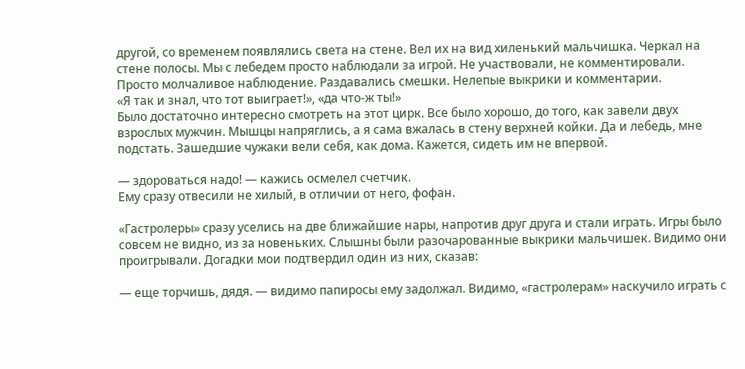другой, со временем появлялись света на стене. Вел их на вид хиленький мальчишка. Черкал на стене полосы. Мы с лебедем просто наблюдали за игрой. Не участвовали, не комментировали. Просто молчаливое наблюдение. Раздавались смешки. Нелепые выкрики и комментарии.
«Я так и знал, что тот выиграет!», «да что-ж ты!»
Было достаточно интересно смотреть на этот цирк. Все было хорошо, до того, как завели двух взрослых мужчин. Мышцы напряглись, а я сама вжалась в стену верхней койки. Да и лебедь, мне подстать. Зашедшие чужаки вели себя, как дома. Кажется, сидеть им не впервой.

— здороваться надо! — кажись осмелел счетчик.
Ему сразу отвесили не хилый, в отличии от него, фофан.

«Гастролеры» сразу уселись на две ближайшие нары, напротив друг друга и стали играть. Игры было совсем не видно, из за новеньких. Слышны были разочарованные выкрики мальчишек. Видимо они проигрывали. Догадки мои подтвердил один из них, сказав:

— еще торчишь, дядя. — видимо папиросы ему задолжал. Видимо, «гастролерам» наскучило играть с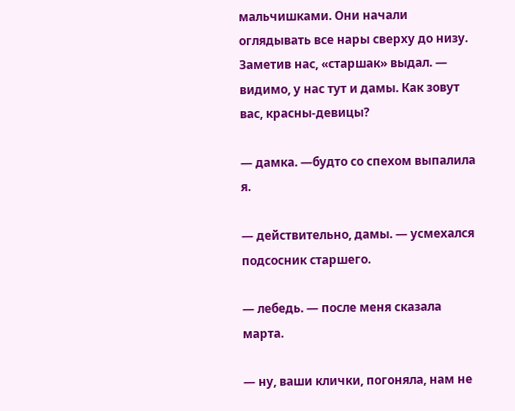мальчишками. Они начали оглядывать все нары сверху до низу. Заметив нас, «старшак» выдал. — видимо, у нас тут и дамы. Как зовут вас, красны-девицы?

— дамка. —будто со спехом выпалила я.

— действительно, дамы. — усмехался подсосник старшего.

— лебедь. — после меня сказала марта.

— ну, ваши клички, погоняла, нам не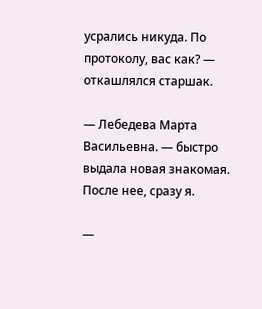усрались никуда. По протоколу, вас как? — откашлялся старшак.

— Лебедева Марта Васильевна. — быстро выдала новая знакомая. После нее, сразу я.

—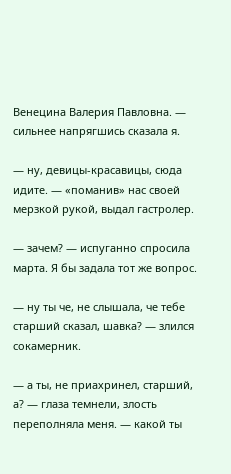Венецина Валерия Павловна. — сильнее напрягшись сказала я.

— ну, девицы-красавицы, сюда идите. — «поманив» нас своей мерзкой рукой, выдал гастролер.

— зачем? — испуганно спросила марта. Я бы задала тот же вопрос.

— ну ты че, не слышала, че тебе старший сказал, шавка? — злился сокамерник.

— а ты, не приахринел, старший, а? — глаза темнели, злость переполняла меня. — какой ты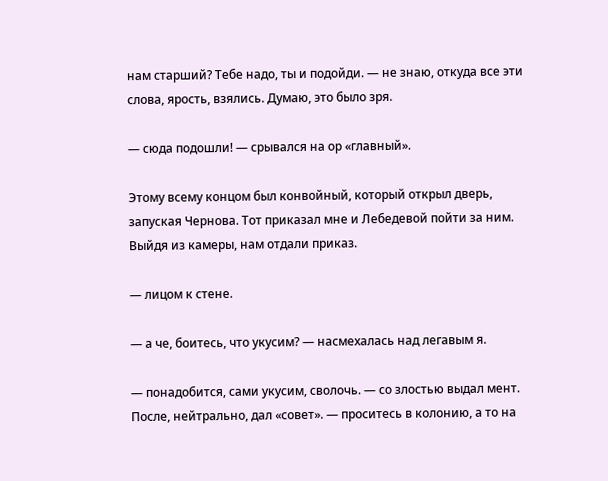нам старший? Тебе надо, ты и подойди. — не знаю, откуда все эти слова, ярость, взялись. Думаю, это было зря.

— сюда подошли! — срывался на ор «главный».

Этому всему концом был конвойный, который открыл дверь, запуская Чернова. Тот приказал мне и Лебедевой пойти за ним. Выйдя из камеры, нам отдали приказ.

— лицом к стене.

— а че, боитесь, что укусим? — насмехалась над легавым я.

— понадобится, сами укусим, сволочь. — со злостью выдал мент. После, нейтрально, дал «совет». — проситесь в колонию, а то на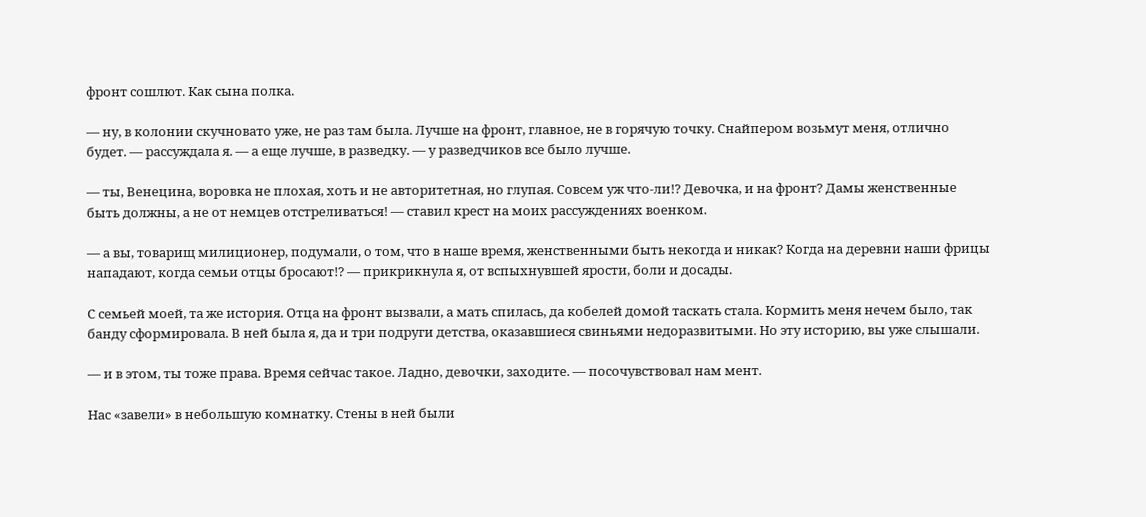фронт сошлют. Как сына полка.

— ну, в колонии скучновато уже, не раз там была. Лучше на фронт, главное, не в горячую точку. Снайпером возьмут меня, отлично будет. — рассуждала я. — а еще лучше, в разведку. — у разведчиков все было лучше.

— ты, Венецина, воровка не плохая, хоть и не авторитетная, но глупая. Совсем уж что-ли!? Девочка, и на фронт? Дамы женственные быть должны, а не от немцев отстреливаться! — ставил крест на моих рассуждениях военком.

— а вы, товарищ милиционер, подумали, о том, что в наше время, женственными быть некогда и никак? Когда на деревни наши фрицы нападают, когда семьи отцы бросают!? — прикрикнула я, от вспыхнувшей ярости, боли и досады.

С семьей моей, та же история. Отца на фронт вызвали, а мать спилась, да кобелей домой таскать стала. Кормить меня нечем было, так банду сформировала. В ней была я, да и три подруги детства, оказавшиеся свиньями недоразвитыми. Но эту историю, вы уже слышали.

— и в этом, ты тоже права. Время сейчас такое. Ладно, девочки, заходите. — посочувствовал нам мент.

Нас «завели» в небольшую комнатку. Стены в ней были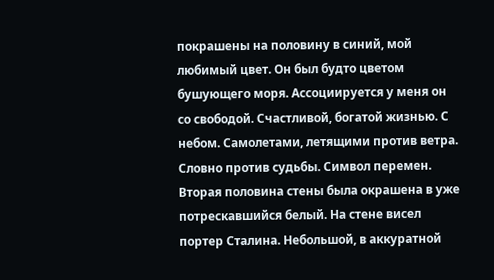покрашены на половину в синий, мой любимый цвет. Он был будто цветом бушующего моря. Ассоциируется у меня он со свободой. Счастливой, богатой жизнью. С небом. Самолетами, летящими против ветра. Словно против судьбы. Символ перемен. Вторая половина стены была окрашена в уже потрескавшийся белый. На стене висел портер Сталина. Небольшой, в аккуратной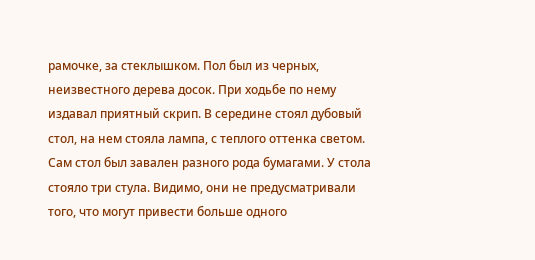рамочке, за стеклышком. Пол был из черных, неизвестного дерева досок. При ходьбе по нему издавал приятный скрип. В середине стоял дубовый стол, на нем стояла лампа, с теплого оттенка светом. Сам стол был завален разного рода бумагами. У стола стояло три стула. Видимо, они не предусматривали того, что могут привести больше одного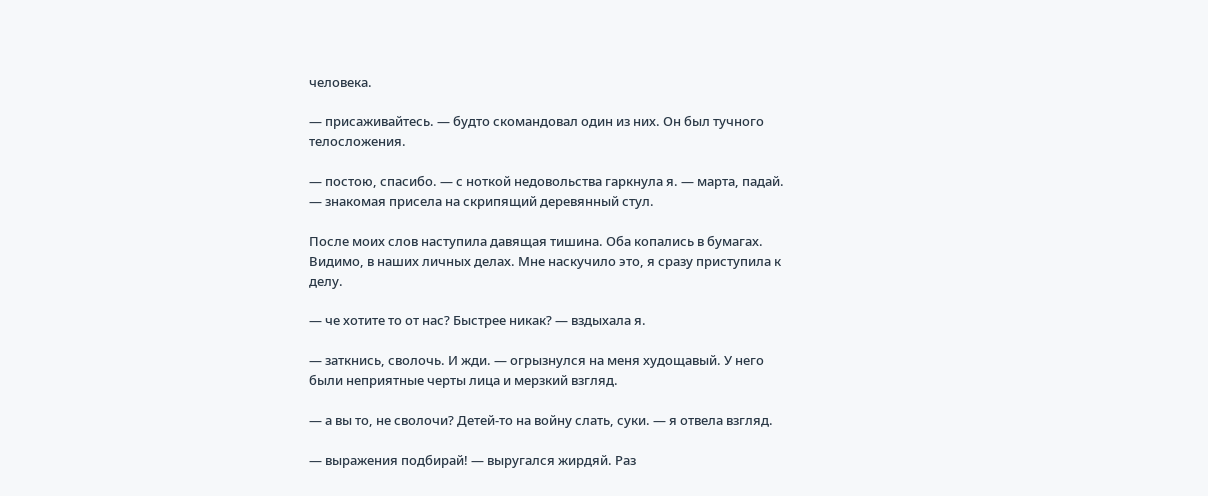человека.

— присаживайтесь. — будто скомандовал один из них. Он был тучного телосложения.

— постою, спасибо. — с ноткой недовольства гаркнула я. — марта, падай. — знакомая присела на скрипящий деревянный стул.

После моих слов наступила давящая тишина. Оба копались в бумагах. Видимо, в наших личных делах. Мне наскучило это, я сразу приступила к делу.

— че хотите то от нас? Быстрее никак? — вздыхала я.

— заткнись, сволочь. И жди. — огрызнулся на меня худощавый. У него были неприятные черты лица и мерзкий взгляд.

— а вы то, не сволочи? Детей-то на войну слать, суки. — я отвела взгляд.

— выражения подбирай! — выругался жирдяй. Раз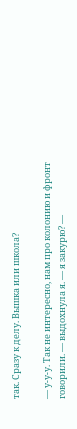так. Сразу к делу. Вышка или школа?

— у-у-у. Так не интересно, нам про колонию и фронт говорили. — выдохнула я. — я закурю? —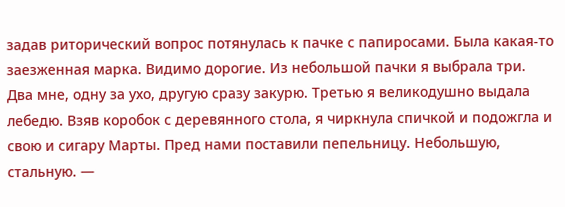задав риторический вопрос потянулась к пачке с папиросами. Была какая-то заезженная марка. Видимо дорогие. Из небольшой пачки я выбрала три. Два мне, одну за ухо, другую сразу закурю. Третью я великодушно выдала лебедю. Взяв коробок с деревянного стола, я чиркнула спичкой и подожгла и свою и сигару Марты. Пред нами поставили пепельницу. Небольшую, стальную. —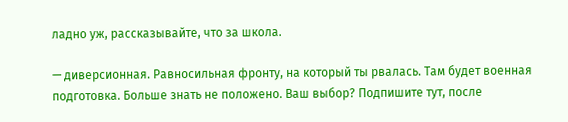ладно уж, рассказывайте, что за школа.

— диверсионная. Равносильная фронту, на который ты рвалась. Там будет военная подготовка. Больше знать не положено. Ваш выбор? Подпишите тут, после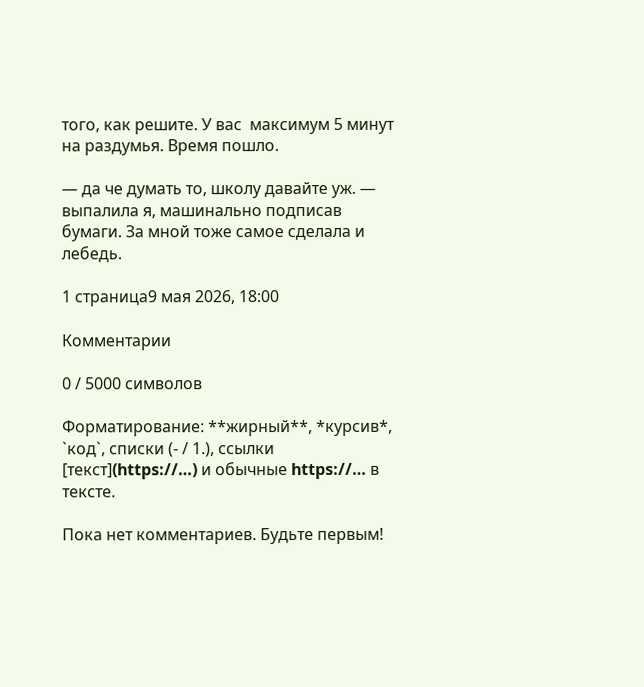того, как решите. У вас  максимум 5 минут на раздумья. Время пошло.

— да че думать то, школу давайте уж. — выпалила я, машинально подписав бумаги. За мной тоже самое сделала и лебедь.

1 страница9 мая 2026, 18:00

Комментарии

0 / 5000 символов

Форматирование: **жирный**, *курсив*, `код`, списки (- / 1.), ссылки [текст](https://…) и обычные https://… в тексте.

Пока нет комментариев. Будьте первым!